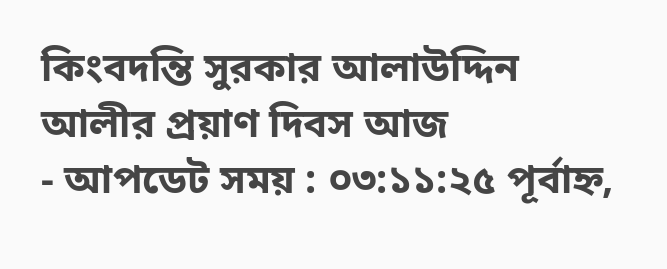কিংবদন্তি সুরকার আলাউদ্দিন আলীর প্রয়াণ দিবস আজ
- আপডেট সময় : ০৩:১১:২৫ পূর্বাহ্ন,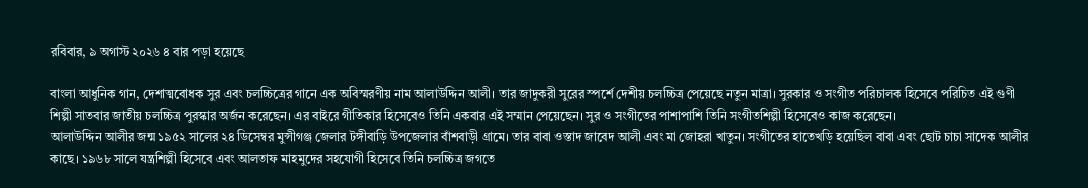রবিবার, ৯ অগাস্ট ২০২৬ ৪ বার পড়া হয়েছে

বাংলা আধুনিক গান, দেশাত্মবোধক সুর এবং চলচ্চিত্রের গানে এক অবিস্মরণীয় নাম আলাউদ্দিন আলী। তার জাদুকরী সুরের স্পর্শে দেশীয় চলচ্চিত্র পেয়েছে নতুন মাত্রা। সুরকার ও সংগীত পরিচালক হিসেবে পরিচিত এই গুণী শিল্পী সাতবার জাতীয় চলচ্চিত্র পুরস্কার অর্জন করেছেন। এর বাইরে গীতিকার হিসেবেও তিনি একবার এই সম্মান পেয়েছেন। সুর ও সংগীতের পাশাপাশি তিনি সংগীতশিল্পী হিসেবেও কাজ করেছেন।
আলাউদ্দিন আলীর জন্ম ১৯৫২ সালের ২৪ ডিসেম্বর মুন্সীগঞ্জ জেলার টঙ্গীবাড়ি উপজেলার বাঁশবাড়ী গ্রামে। তার বাবা ওস্তাদ জাবেদ আলী এবং মা জোহরা খাতুন। সংগীতের হাতেখড়ি হয়েছিল বাবা এবং ছোট চাচা সাদেক আলীর কাছে। ১৯৬৮ সালে যন্ত্রশিল্পী হিসেবে এবং আলতাফ মাহমুদের সহযোগী হিসেবে তিনি চলচ্চিত্র জগতে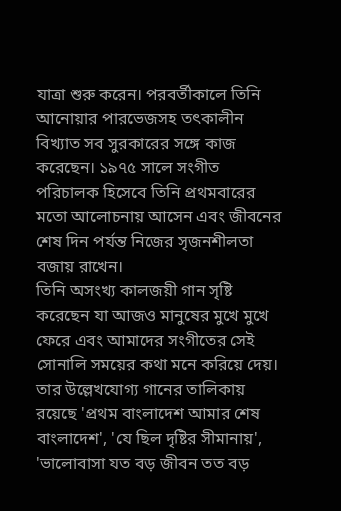যাত্রা শুরু করেন। পরবর্তীকালে তিনি আনোয়ার পারভেজসহ তৎকালীন বিখ্যাত সব সুরকারের সঙ্গে কাজ করেছেন। ১৯৭৫ সালে সংগীত পরিচালক হিসেবে তিনি প্রথমবারের মতো আলোচনায় আসেন এবং জীবনের শেষ দিন পর্যন্ত নিজের সৃজনশীলতা বজায় রাখেন।
তিনি অসংখ্য কালজয়ী গান সৃষ্টি করেছেন যা আজও মানুষের মুখে মুখে ফেরে এবং আমাদের সংগীতের সেই সোনালি সময়ের কথা মনে করিয়ে দেয়। তার উল্লেখযোগ্য গানের তালিকায় রয়েছে 'প্রথম বাংলাদেশ আমার শেষ বাংলাদেশ', 'যে ছিল দৃষ্টির সীমানায়', 'ভালোবাসা যত বড় জীবন তত বড়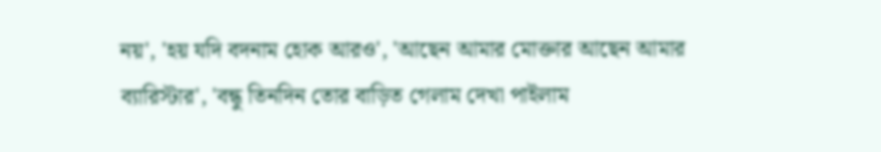নয়', 'হয় যদি বদনাম হোক আরও', 'আছেন আমার মোক্তার আছেন আমার ব্যারিস্টার', 'বন্ধু তিনদিন তোর বাড়িত গেলাম দেখা পাইলাম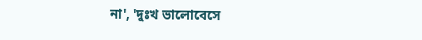না', 'দুঃখ ভালোবেসে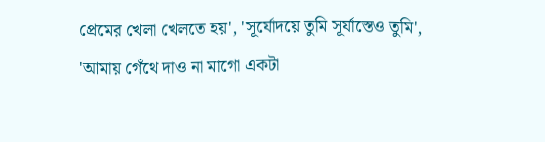প্রেমের খেলা খেলতে হয়', 'সূর্যোদয়ে তুমি সূর্যাস্তেও তুমি', 'আমায় গেঁথে দাও না মাগো একটা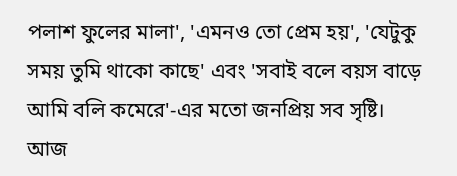পলাশ ফুলের মালা', 'এমনও তো প্রেম হয়', 'যেটুকু সময় তুমি থাকো কাছে' এবং 'সবাই বলে বয়স বাড়ে আমি বলি কমেরে'-এর মতো জনপ্রিয় সব সৃষ্টি।
আজ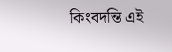কিংবদন্তি এই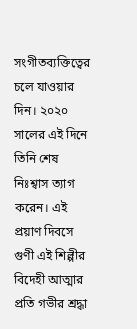সংগীতব্যক্তিত্বের চলে যাওয়ার দিন। ২০২০ সালের এই দিনে তিনি শেষ নিঃশ্বাস ত্যাগ করেন। এই প্রয়াণ দিবসে গুণী এই শিল্পীর বিদেহী আত্মার প্রতি গভীর শ্রদ্ধা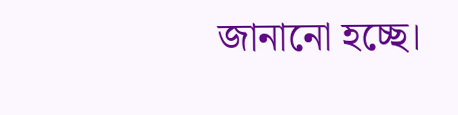জানানো হচ্ছে।